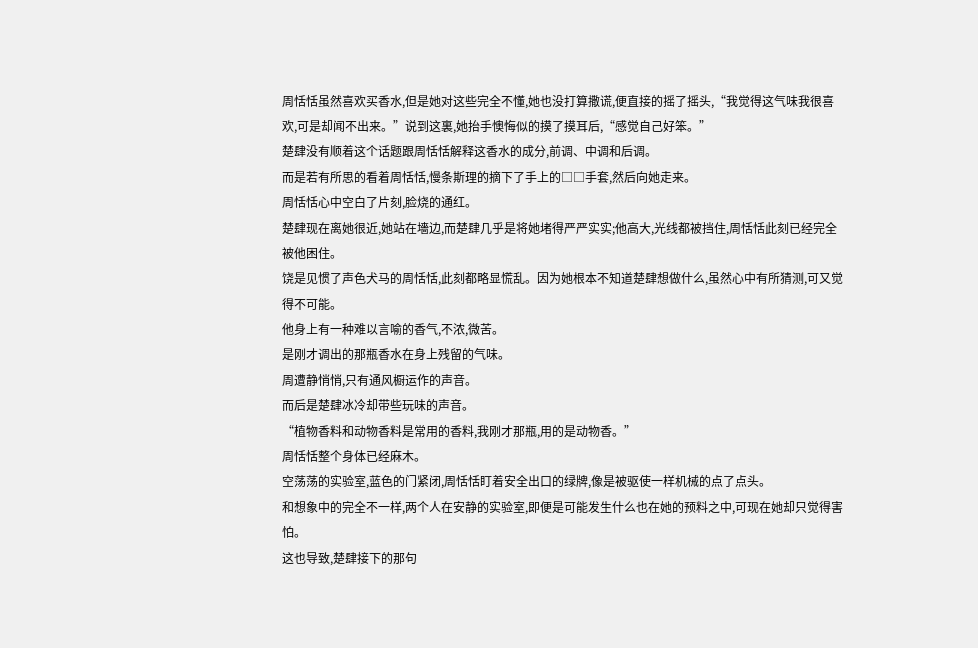周恬恬虽然喜欢买香水,但是她对这些完全不懂,她也没打算撒谎,便直接的摇了摇头,“我觉得这气味我很喜欢,可是却闻不出来。”说到这裏,她抬手懊悔似的摸了摸耳后,“感觉自己好笨。”
楚肆没有顺着这个话题跟周恬恬解释这香水的成分,前调、中调和后调。
而是若有所思的看着周恬恬,慢条斯理的摘下了手上的□□手套,然后向她走来。
周恬恬心中空白了片刻,脸烧的通红。
楚肆现在离她很近,她站在墻边,而楚肆几乎是将她堵得严严实实;他高大,光线都被挡住,周恬恬此刻已经完全被他困住。
饶是见惯了声色犬马的周恬恬,此刻都略显慌乱。因为她根本不知道楚肆想做什么,虽然心中有所猜测,可又觉得不可能。
他身上有一种难以言喻的香气,不浓,微苦。
是刚才调出的那瓶香水在身上残留的气味。
周遭静悄悄,只有通风橱运作的声音。
而后是楚肆冰冷却带些玩味的声音。
“植物香料和动物香料是常用的香料,我刚才那瓶,用的是动物香。”
周恬恬整个身体已经麻木。
空荡荡的实验室,蓝色的门紧闭,周恬恬盯着安全出口的绿牌,像是被驱使一样机械的点了点头。
和想象中的完全不一样,两个人在安静的实验室,即便是可能发生什么也在她的预料之中,可现在她却只觉得害怕。
这也导致,楚肆接下的那句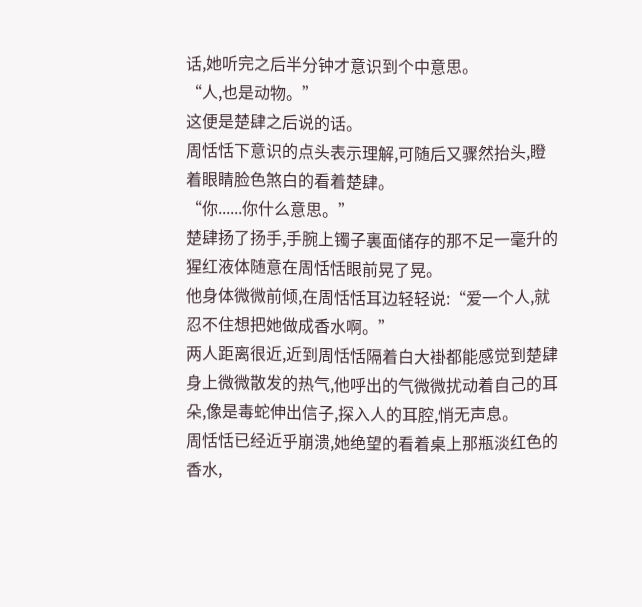话,她听完之后半分钟才意识到个中意思。
“人,也是动物。”
这便是楚肆之后说的话。
周恬恬下意识的点头表示理解,可随后又骤然抬头,瞪着眼睛脸色煞白的看着楚肆。
“你......你什么意思。”
楚肆扬了扬手,手腕上镯子裏面储存的那不足一毫升的猩红液体随意在周恬恬眼前晃了晃。
他身体微微前倾,在周恬恬耳边轻轻说:“爱一个人,就忍不住想把她做成香水啊。”
两人距离很近,近到周恬恬隔着白大褂都能感觉到楚肆身上微微散发的热气,他呼出的气微微扰动着自己的耳朵,像是毒蛇伸出信子,探入人的耳腔,悄无声息。
周恬恬已经近乎崩溃,她绝望的看着桌上那瓶淡红色的香水,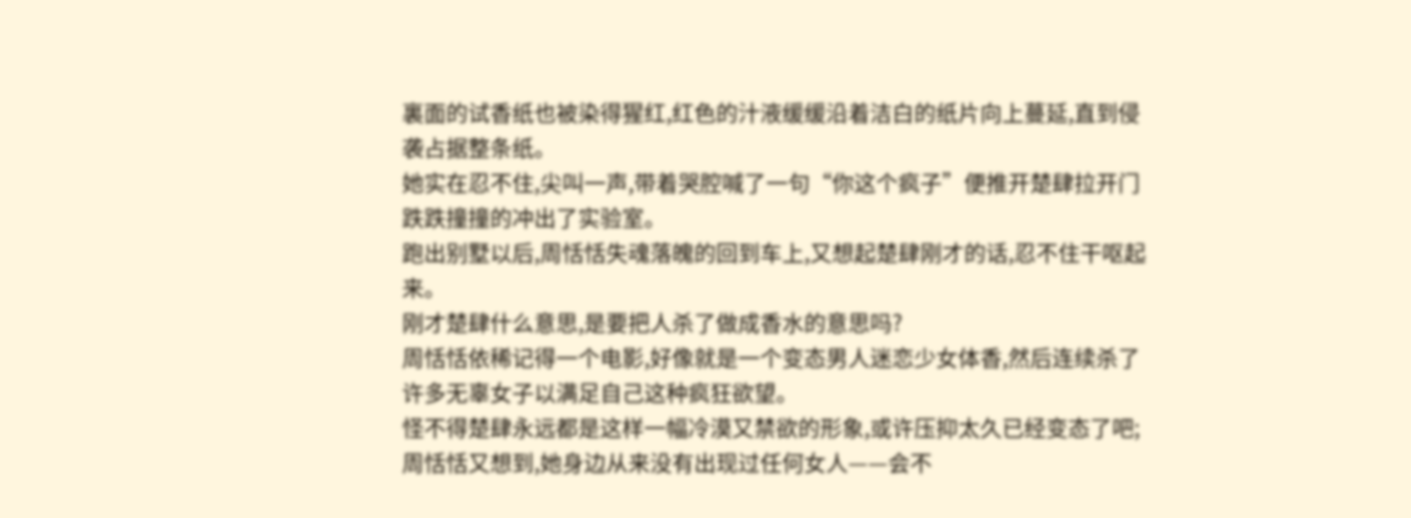裏面的试香纸也被染得猩红,红色的汁液缓缓沿着洁白的纸片向上蔓延,直到侵袭占据整条纸。
她实在忍不住,尖叫一声,带着哭腔喊了一句“你这个疯子”便推开楚肆拉开门跌跌撞撞的冲出了实验室。
跑出别墅以后,周恬恬失魂落魄的回到车上,又想起楚肆刚才的话,忍不住干呕起来。
刚才楚肆什么意思,是要把人杀了做成香水的意思吗?
周恬恬依稀记得一个电影,好像就是一个变态男人迷恋少女体香,然后连续杀了许多无辜女子以满足自己这种疯狂欲望。
怪不得楚肆永远都是这样一幅冷漠又禁欲的形象,或许压抑太久已经变态了吧;周恬恬又想到,她身边从来没有出现过任何女人——会不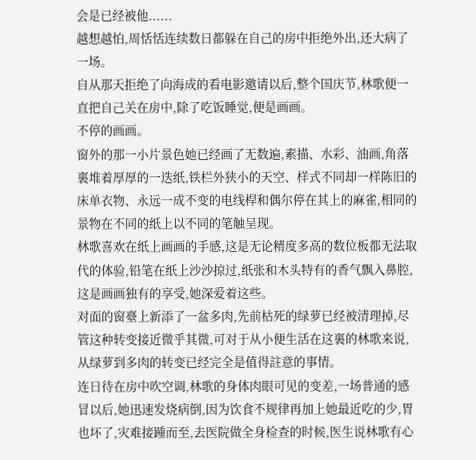会是已经被他......
越想越怕,周恬恬连续数日都躲在自己的房中拒绝外出,还大病了一场。
自从那天拒绝了向海成的看电影邀请以后,整个国庆节,林歌便一直把自己关在房中,除了吃饭睡觉,便是画画。
不停的画画。
窗外的那一小片景色她已经画了无数遍,素描、水彩、油画,角落裏堆着厚厚的一迭纸,铁栏外狭小的天空、样式不同却一样陈旧的床单衣物、永远一成不变的电线桿和偶尔停在其上的麻雀,相同的景物在不同的纸上以不同的笔触呈现。
林歌喜欢在纸上画画的手感,这是无论精度多高的数位板都无法取代的体验,铅笔在纸上沙沙掠过,纸张和木头特有的香气飘入鼻腔,这是画画独有的享受,她深爱着这些。
对面的窗臺上新添了一盆多肉,先前枯死的绿萝已经被清理掉,尽管这种转变接近微乎其微,可对于从小便生活在这裏的林歌来说,从绿萝到多肉的转变已经完全是值得註意的事情。
连日待在房中吹空调,林歌的身体肉眼可见的变差,一场普通的感冒以后,她迅速发烧病倒,因为饮食不规律再加上她最近吃的少,胃也坏了,灾难接踵而至,去医院做全身检查的时候,医生说林歌有心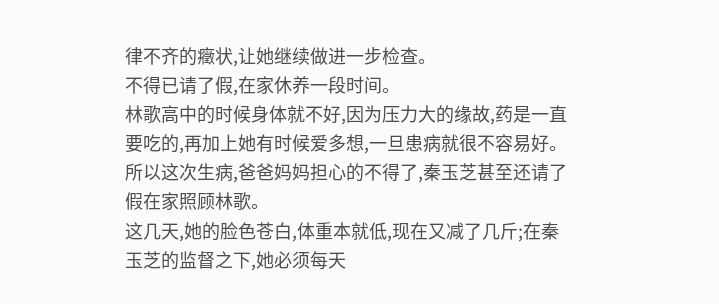律不齐的癥状,让她继续做进一步检查。
不得已请了假,在家休养一段时间。
林歌高中的时候身体就不好,因为压力大的缘故,药是一直要吃的,再加上她有时候爱多想,一旦患病就很不容易好。所以这次生病,爸爸妈妈担心的不得了,秦玉芝甚至还请了假在家照顾林歌。
这几天,她的脸色苍白,体重本就低,现在又减了几斤;在秦玉芝的监督之下,她必须每天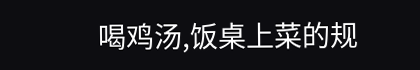喝鸡汤,饭桌上菜的规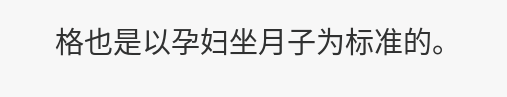格也是以孕妇坐月子为标准的。